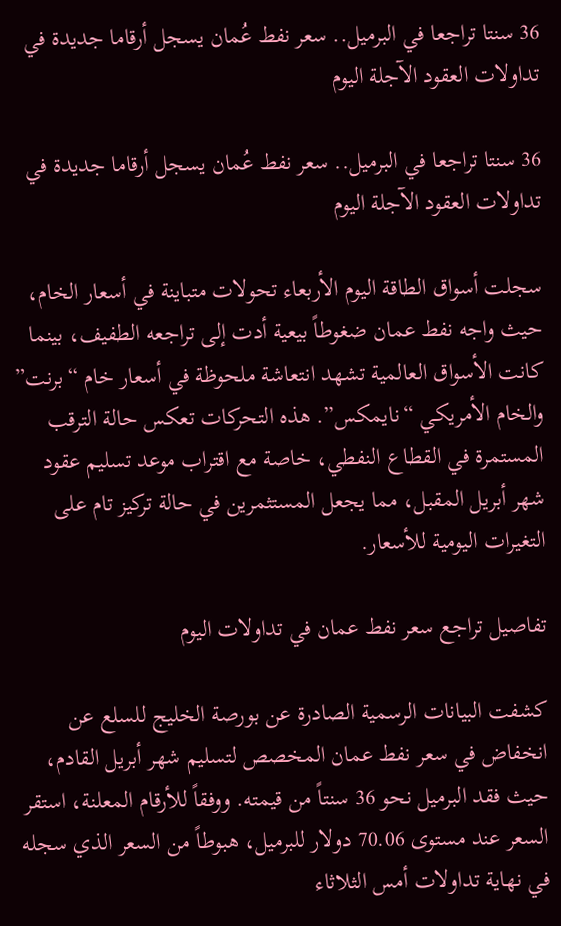36 سنتا تراجعا في البرميل.. سعر نفط عُمان يسجل أرقاما جديدة في تداولات العقود الآجلة اليوم

36 سنتا تراجعا في البرميل.. سعر نفط عُمان يسجل أرقاما جديدة في تداولات العقود الآجلة اليوم

سجلت أسواق الطاقة اليوم الأربعاء تحولات متباينة في أسعار الخام، حيث واجه نفط عمان ضغوطاً بيعية أدت إلى تراجعه الطفيف، بينما كانت الأسواق العالمية تشهد انتعاشة ملحوظة في أسعار خام “برنت” والخام الأمريكي “نايمكس”. هذه التحركات تعكس حالة الترقب المستمرة في القطاع النفطي، خاصة مع اقتراب موعد تسليم عقود شهر أبريل المقبل، مما يجعل المستثمرين في حالة تركيز تام على التغيرات اليومية للأسعار.

تفاصيل تراجع سعر نفط عمان في تداولات اليوم

كشفت البيانات الرسمية الصادرة عن بورصة الخليج للسلع عن انخفاض في سعر نفط عمان المخصص لتسليم شهر أبريل القادم، حيث فقد البرميل نحو 36 سنتاً من قيمته. ووفقاً للأرقام المعلنة، استقر السعر عند مستوى 70.06 دولار للبرميل، هبوطاً من السعر الذي سجله في نهاية تداولات أمس الثلاثاء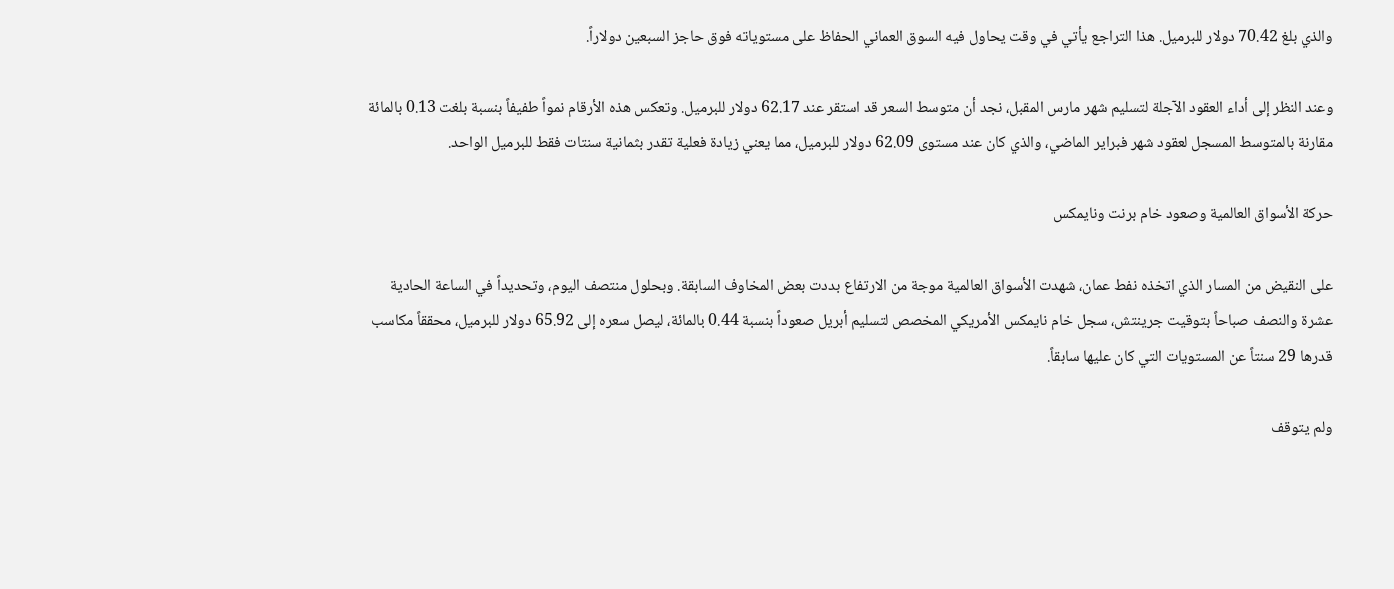والذي بلغ 70.42 دولار للبرميل. هذا التراجع يأتي في وقت يحاول فيه السوق العماني الحفاظ على مستوياته فوق حاجز السبعين دولاراً.

وعند النظر إلى أداء العقود الآجلة لتسليم شهر مارس المقبل، نجد أن متوسط السعر قد استقر عند 62.17 دولار للبرميل. وتعكس هذه الأرقام نمواً طفيفاً بنسبة بلغت 0.13 بالمائة مقارنة بالمتوسط المسجل لعقود شهر فبراير الماضي، والذي كان عند مستوى 62.09 دولار للبرميل، مما يعني زيادة فعلية تقدر بثمانية سنتات فقط للبرميل الواحد.

حركة الأسواق العالمية وصعود خام برنت ونايمكس

على النقيض من المسار الذي اتخذه نفط عمان، شهدت الأسواق العالمية موجة من الارتفاع بددت بعض المخاوف السابقة. وبحلول منتصف اليوم، وتحديداً في الساعة الحادية عشرة والنصف صباحاً بتوقيت جرينتش، سجل خام نايمكس الأمريكي المخصص لتسليم أبريل صعوداً بنسبة 0.44 بالمائة، ليصل سعره إلى 65.92 دولار للبرميل، محققاً مكاسب قدرها 29 سنتاً عن المستويات التي كان عليها سابقاً.

ولم يتوقف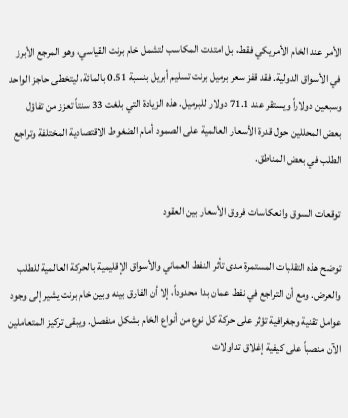الأمر عند الخام الأمريكي فقط، بل امتدت المكاسب لتشمل خام برنت القياسي، وهو المرجع الأبرز في الأسواق الدولية. فقد قفز سعر برميل برنت تسليم أبريل بنسبة 0.51 بالمائة، ليتخطى حاجز الواحد وسبعين دولاراً ويستقر عند 71.1 دولار للبرميل. هذه الزيادة التي بلغت 33 سنتاً تعزز من تفاؤل بعض المحللين حول قدرة الأسعار العالمية على الصمود أمام الضغوط الاقتصادية المختلفة وتراجع الطلب في بعض المناطق.

توقعات السوق وانعكاسات فروق الأسعار بين العقود

توضح هذه التقلبات المستمرة مدى تأثر النفط العماني والأسواق الإقليمية بالحركة العالمية للطلب والعرض. ومع أن التراجع في نفط عمان بدا محدوداً، إلا أن الفارق بينه وبين خام برنت يشير إلى وجود عوامل تقنية وجغرافية تؤثر على حركة كل نوع من أنواع الخام بشكل منفصل. ويبقى تركيز المتعاملين الآن منصباً على كيفية إغلاق تداولات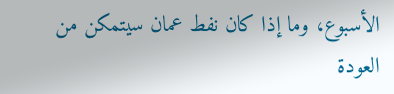الأسبوع، وما إذا كان نفط عمان سيتمكن من العودة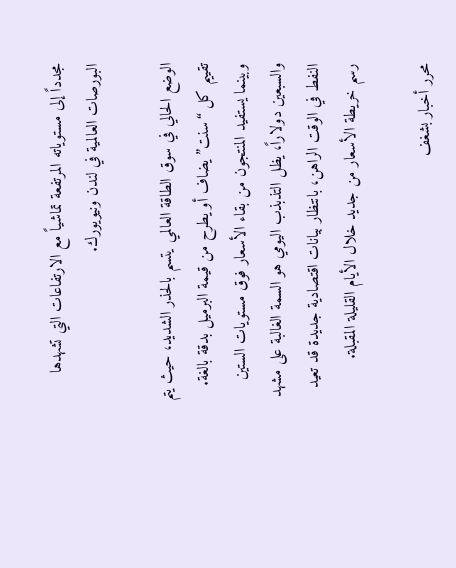مجدداً إلى مستوياته المرتفعة تماشياً مع الارتفاعات التي تشهدها البورصات العالمية في لندن ونيويورك.

الوضع الحالي في سوق الطاقة العالمي يتسم بالحذر الشديد، حيث يتم تقييم كل “سنت” يضاف أو يطرح من قيمة البرميل بدقة بالغة. وبينما يستفيد المنتجون من بقاء الأسعار فوق مستويات الستين والسبعين دولاراً، يظل التذبذب اليومي هو السمة الغالبة على مشهد النفط في الوقت الراهن، بانتظار بيانات اقتصادية جديدة قد تعيد رسم خريطة الأسعار من جديد خلال الأيام القليلة المقبلة.

محرر أخبار بشغف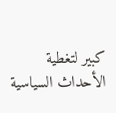كبير لتغطية الأحداث السياسية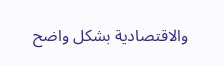والاقتصادية بشكل واضح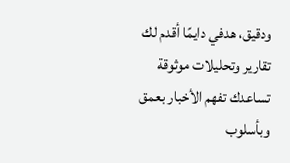ودقيق، هدفي دايمًا أقدم لك تقارير وتحليلات موثوقة تساعدك تفهم الأخبار بعمق وبأسلوب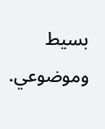بسيط وموضوعي.